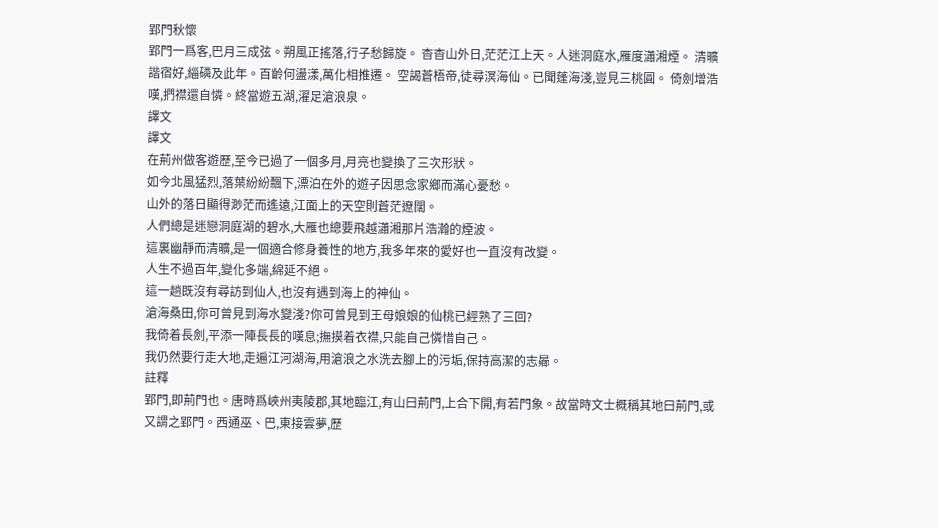郢門秋懷
郢門一爲客,巴月三成弦。朔風正搖落,行子愁歸旋。 杳杳山外日,茫茫江上天。人迷洞庭水,雁度瀟湘煙。 清曠諧宿好,緇磷及此年。百齡何盪漾,萬化相推遷。 空謁蒼梧帝,徒尋溟海仙。已聞蓬海淺,豈見三桃圓。 倚劍增浩嘆,捫襟還自憐。終當遊五湖,濯足滄浪泉。
譯文
譯文
在荊州做客遊歷,至今已過了一個多月,月亮也變換了三次形狀。
如今北風猛烈,落葉紛紛飄下,漂泊在外的遊子因思念家鄉而滿心憂愁。
山外的落日顯得渺茫而遙遠,江面上的天空則蒼茫遼闊。
人們總是迷戀洞庭湖的碧水,大雁也總要飛越瀟湘那片浩瀚的煙波。
這裏幽靜而清曠,是一個適合修身養性的地方,我多年來的愛好也一直沒有改變。
人生不過百年,變化多端,綿延不絕。
這一趟既沒有尋訪到仙人,也沒有遇到海上的神仙。
滄海桑田,你可曾見到海水變淺?你可曾見到王母娘娘的仙桃已經熟了三回?
我倚着長劍,平添一陣長長的嘆息;撫摸着衣襟,只能自己憐惜自己。
我仍然要行走大地,走遍江河湖海,用滄浪之水洗去腳上的污垢,保持高潔的志曏。
註釋
郢門,即荊門也。唐時爲峽州夷陵郡,其地臨江,有山曰荊門,上合下開,有若門象。故當時文士概稱其地曰荊門,或又謂之郢門。西通巫、巴,東接雲夢,歷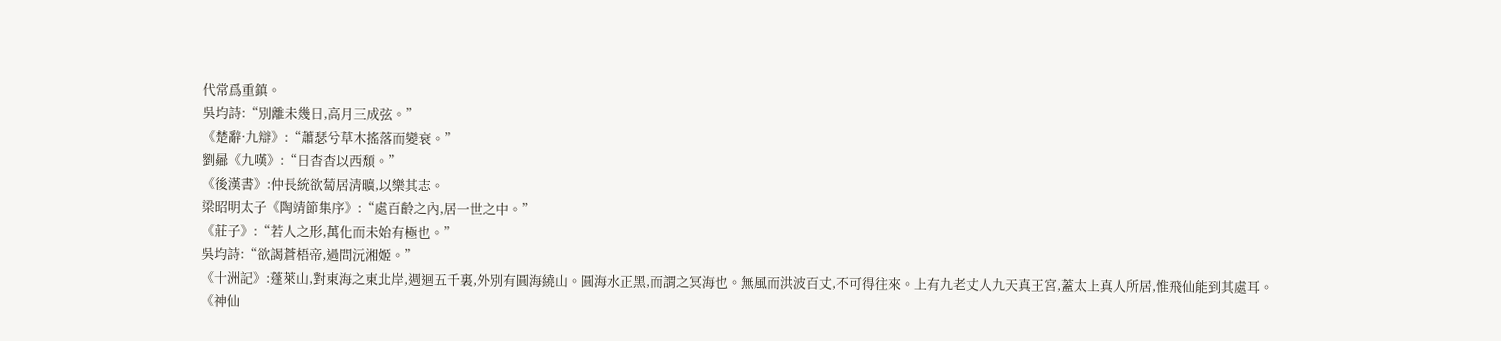代常爲重鎮。
吳均詩:“別離未幾日,高月三成弦。”
《楚辭·九辯》:“蕭瑟兮草木搖落而變衰。”
劉曏《九嘆》:“日杳杳以西頹。”
《後漢書》:仲長統欲蔔居清曠,以樂其志。
梁昭明太子《陶靖節集序》:“處百齡之內,居一世之中。”
《莊子》:“若人之形,萬化而未始有極也。”
吳均詩:“欲謁蒼梧帝,過問沅湘姬。”
《十洲記》:蓬萊山,對東海之東北岸,週迴五千裏,外別有圓海繞山。圓海水正黑,而謂之冥海也。無風而洪波百丈,不可得往來。上有九老丈人九天真王宮,蓋太上真人所居,惟飛仙能到其處耳。
《神仙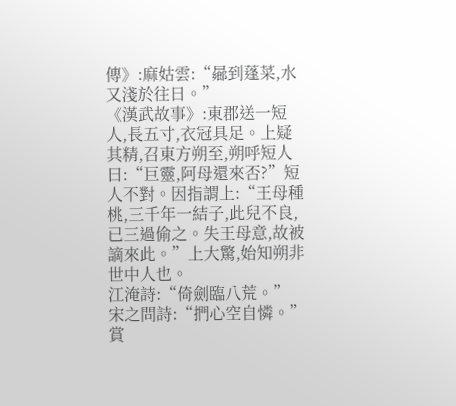傳》:麻姑雲:“曏到蓬菜,水又淺於往日。”
《漢武故事》:東郡送一短人,長五寸,衣冠具足。上疑其精,召東方朔至,朔呼短人曰:“巨靈,阿母還來否?”短人不對。因指謂上:“王母種桃,三千年一結子,此兒不良,已三過偷之。失王母意,故被謫來此。”上大驚,始知朔非世中人也。
江淹詩:“倚劍臨八荒。”
宋之問詩:“捫心空自憐。”
賞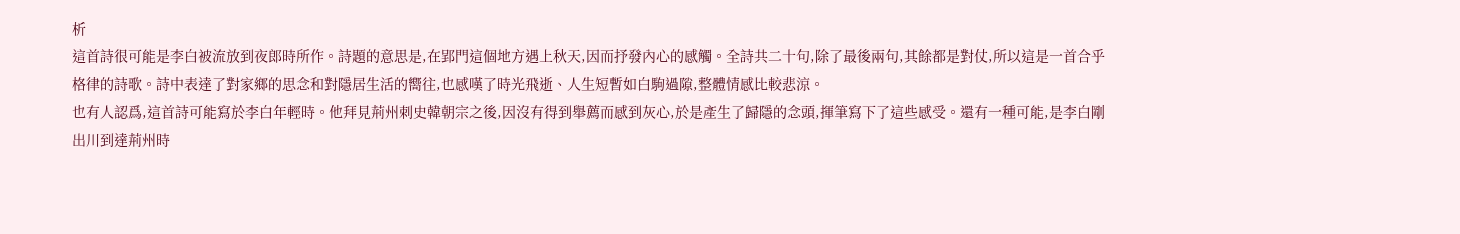析
這首詩很可能是李白被流放到夜郎時所作。詩題的意思是,在郢門這個地方遇上秋天,因而抒發內心的感觸。全詩共二十句,除了最後兩句,其餘都是對仗,所以這是一首合乎格律的詩歌。詩中表達了對家鄉的思念和對隱居生活的嚮往,也感嘆了時光飛逝、人生短暫如白駒過隙,整體情感比較悲涼。
也有人認爲,這首詩可能寫於李白年輕時。他拜見荊州刺史韓朝宗之後,因沒有得到舉薦而感到灰心,於是產生了歸隱的念頭,揮筆寫下了這些感受。還有一種可能,是李白剛出川到達荊州時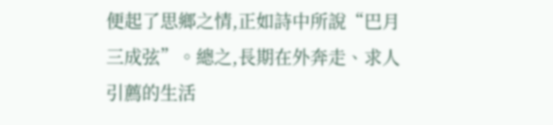便起了思鄉之情,正如詩中所說“巴月三成弦”。總之,長期在外奔走、求人引薦的生活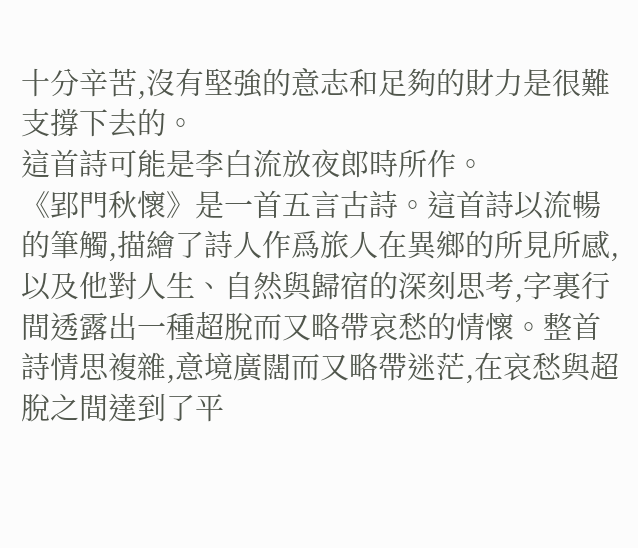十分辛苦,沒有堅強的意志和足夠的財力是很難支撐下去的。
這首詩可能是李白流放夜郎時所作。
《郢門秋懷》是一首五言古詩。這首詩以流暢的筆觸,描繪了詩人作爲旅人在異鄉的所見所感,以及他對人生、自然與歸宿的深刻思考,字裏行間透露出一種超脫而又略帶哀愁的情懷。整首詩情思複雜,意境廣闊而又略帶迷茫,在哀愁與超脫之間達到了平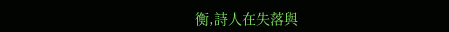衡,詩人在失落與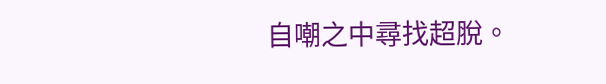自嘲之中尋找超脫。